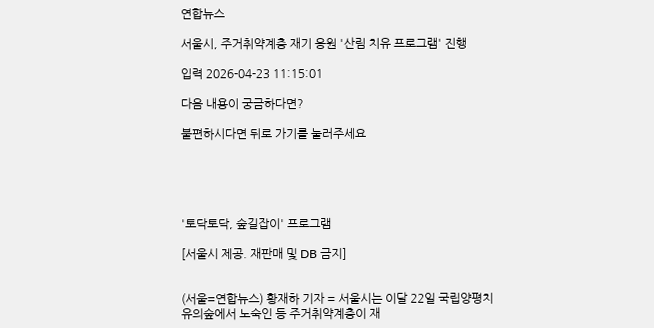연합뉴스

서울시, 주거취약계층 재기 응원 '산림 치유 프로그램' 진행

입력 2026-04-23 11:15:01

다음 내용이 궁금하다면?

불편하시다면 뒤로 가기를 눌러주세요





'토닥토닥, 숲길잡이' 프로그램

[서울시 제공. 재판매 및 DB 금지]


(서울=연합뉴스) 황재하 기자 = 서울시는 이달 22일 국립양평치유의숲에서 노숙인 등 주거취약계층이 재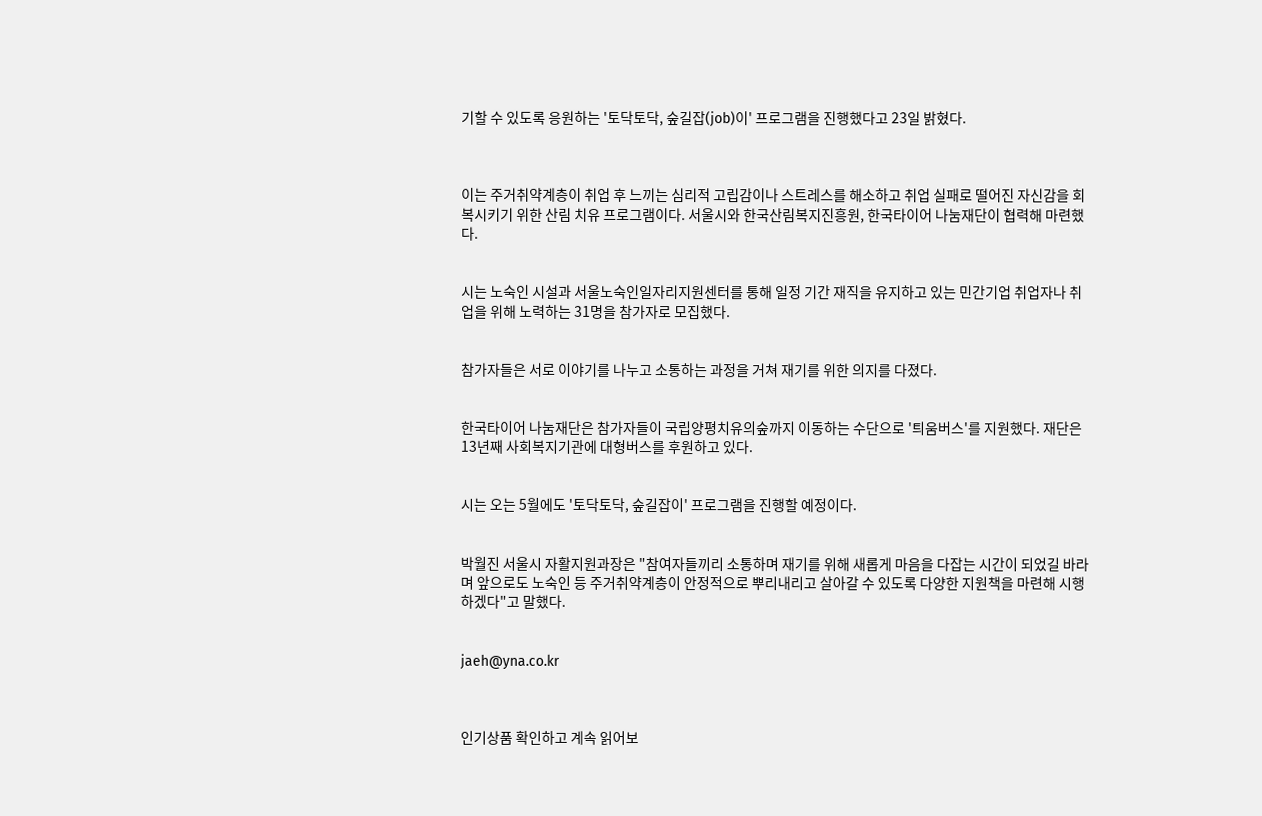기할 수 있도록 응원하는 '토닥토닥, 숲길잡(job)이' 프로그램을 진행했다고 23일 밝혔다.



이는 주거취약계층이 취업 후 느끼는 심리적 고립감이나 스트레스를 해소하고 취업 실패로 떨어진 자신감을 회복시키기 위한 산림 치유 프로그램이다. 서울시와 한국산림복지진흥원, 한국타이어 나눔재단이 협력해 마련했다.


시는 노숙인 시설과 서울노숙인일자리지원센터를 통해 일정 기간 재직을 유지하고 있는 민간기업 취업자나 취업을 위해 노력하는 31명을 참가자로 모집했다.


참가자들은 서로 이야기를 나누고 소통하는 과정을 거쳐 재기를 위한 의지를 다졌다.


한국타이어 나눔재단은 참가자들이 국립양평치유의숲까지 이동하는 수단으로 '틔움버스'를 지원했다. 재단은 13년째 사회복지기관에 대형버스를 후원하고 있다.


시는 오는 5월에도 '토닥토닥, 숲길잡이' 프로그램을 진행할 예정이다.


박월진 서울시 자활지원과장은 "참여자들끼리 소통하며 재기를 위해 새롭게 마음을 다잡는 시간이 되었길 바라며 앞으로도 노숙인 등 주거취약계층이 안정적으로 뿌리내리고 살아갈 수 있도록 다양한 지원책을 마련해 시행하겠다"고 말했다.


jaeh@yna.co.kr



인기상품 확인하고 계속 읽어보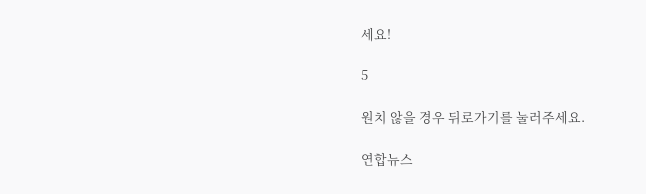세요!

5

원치 않을 경우 뒤로가기를 눌러주세요.

연합뉴스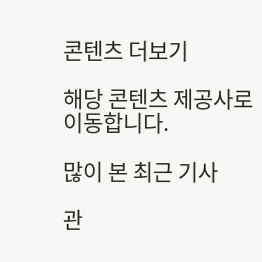콘텐츠 더보기

해당 콘텐츠 제공사로 이동합니다.

많이 본 최근 기사

관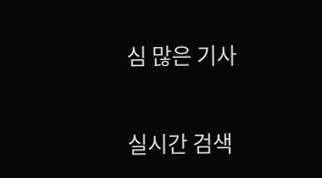심 많은 기사

실시간 검색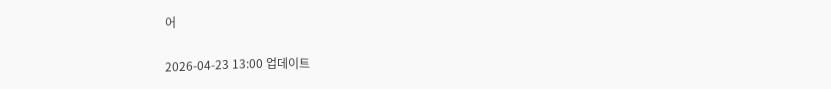어

2026-04-23 13:00 업데이트